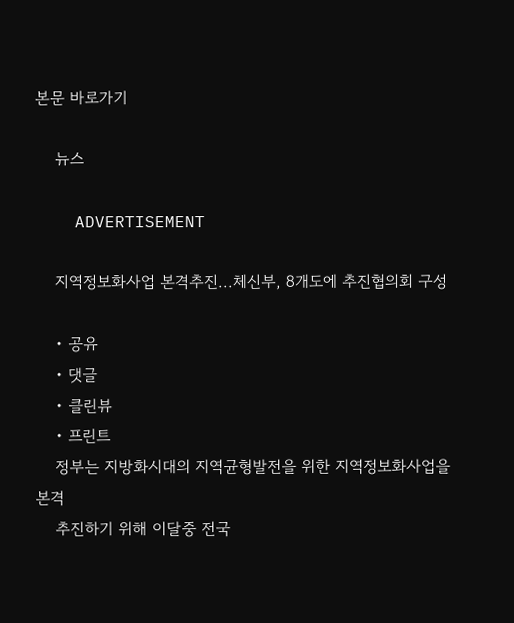본문 바로가기

    뉴스

    ADVERTISEMENT

    지역정보화사업 본격추진...체신부, 8개도에 추진협의회 구성

    • 공유
    • 댓글
    • 클린뷰
    • 프린트
    정부는 지방화시대의 지역균형발전을 위한 지역정보화사업을 본격
    추진하기 위해 이달중 전국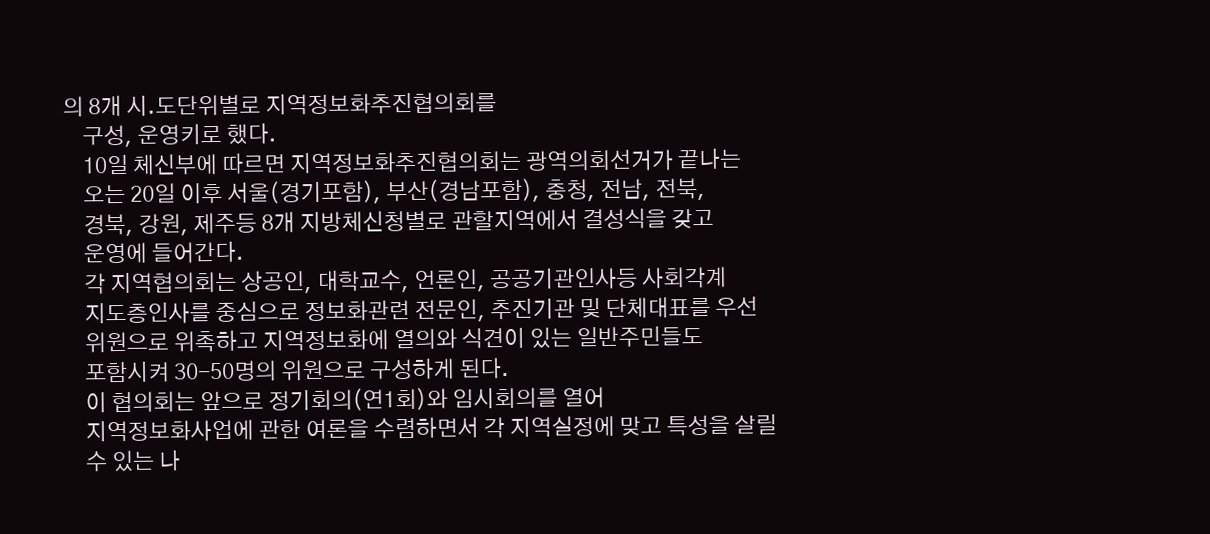의 8개 시.도단위별로 지역정보화추진협의회를
    구성, 운영키로 했다.
    10일 체신부에 따르면 지역정보화추진협의회는 광역의회선거가 끝나는
    오는 20일 이후 서울(경기포함), 부산(경남포함), 충청, 전남, 전북,
    경북, 강원, 제주등 8개 지방체신청별로 관할지역에서 결성식을 갖고
    운영에 들어간다.
    각 지역협의회는 상공인, 대학교수, 언론인, 공공기관인사등 사회각계
    지도층인사를 중심으로 정보화관련 전문인, 추진기관 및 단체대표를 우선
    위원으로 위촉하고 지역정보화에 열의와 식견이 있는 일반주민들도
    포함시켜 30-50명의 위원으로 구성하게 된다.
    이 협의회는 앞으로 정기회의(연1회)와 임시회의를 열어
    지역정보화사업에 관한 여론을 수렴하면서 각 지역실정에 맞고 특성을 살릴
    수 있는 나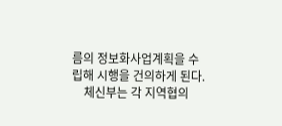름의 정보화사업계획을 수립해 시행을 건의하게 된다.
    체신부는 각 지역협의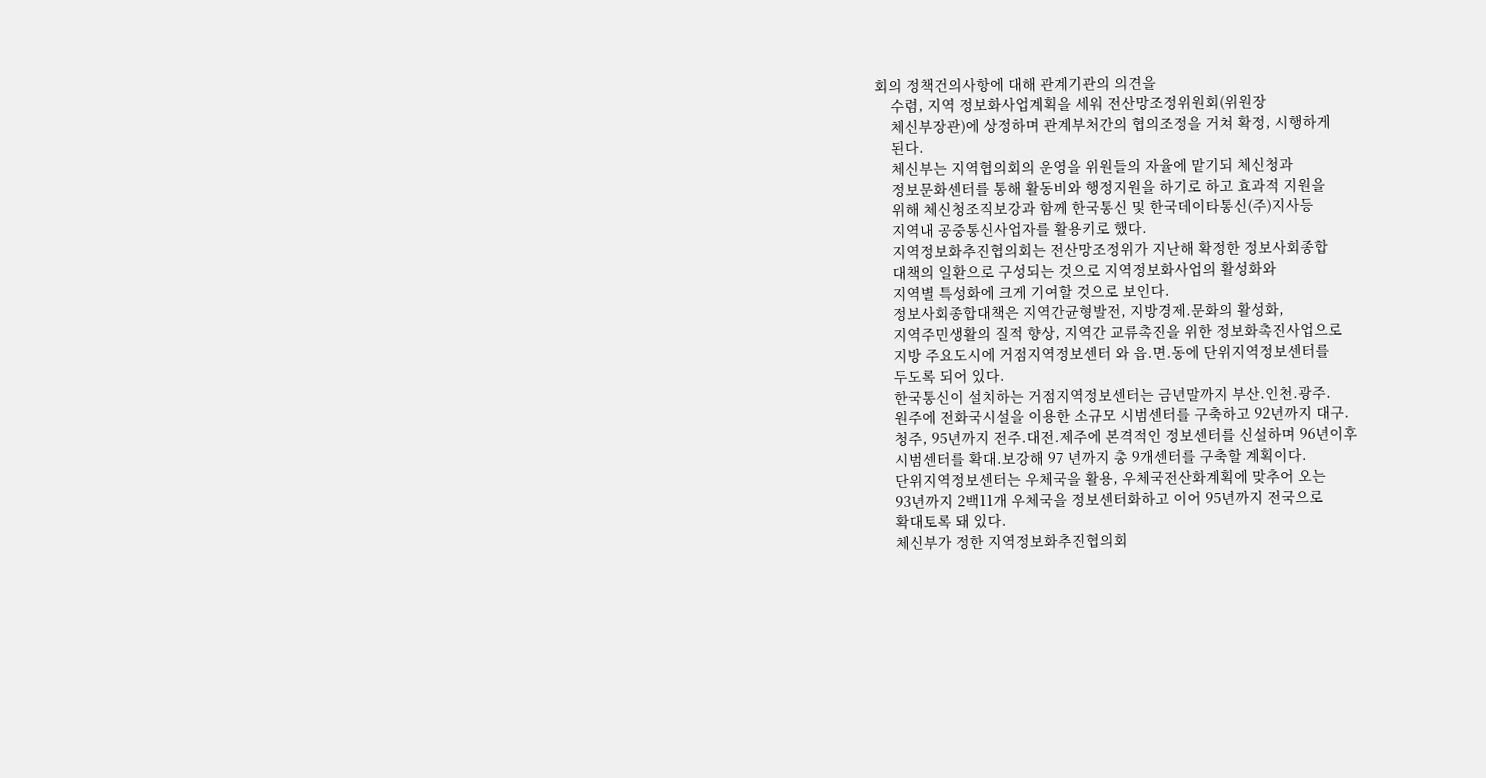회의 정책건의사항에 대해 관계기관의 의견을
    수렴, 지역 정보화사업계획을 세워 전산망조정위원회(위원장
    체신부장관)에 상정하며 관계부처간의 협의조정을 거쳐 확정, 시행하게
    된다.
    체신부는 지역협의회의 운영을 위원들의 자율에 맡기되 체신청과
    정보문화센터를 통해 활동비와 행정지원을 하기로 하고 효과적 지원을
    위해 체신청조직보강과 함께 한국통신 및 한국데이타통신(주)지사등
    지역내 공중통신사업자를 활용키로 했다.
    지역정보화추진협의회는 전산망조정위가 지난해 확정한 정보사회종합
    대책의 일환으로 구성되는 것으로 지역정보화사업의 활성화와
    지역별 특성화에 크게 기여할 것으로 보인다.
    정보사회종합대책은 지역간균형발전, 지방경제.문화의 활성화,
    지역주민생활의 질적 향상, 지역간 교류촉진을 위한 정보화촉진사업으로
    지방 주요도시에 거점지역정보센터 와 읍.면.동에 단위지역정보센터를
    두도록 되어 있다.
    한국통신이 설치하는 거점지역정보센터는 금년말까지 부산.인천.광주.
    원주에 전화국시설을 이용한 소규모 시범센터를 구축하고 92년까지 대구.
    청주, 95년까지 전주.대전.제주에 본격적인 정보센터를 신설하며 96년이후
    시범센터를 확대.보강해 97 년까지 총 9개센터를 구축할 계획이다.
    단위지역정보센터는 우체국을 활용, 우체국전산화계획에 맞추어 오는
    93년까지 2백11개 우체국을 정보센터화하고 이어 95년까지 전국으로
    확대토록 돼 있다.
    체신부가 정한 지역정보화추진협의회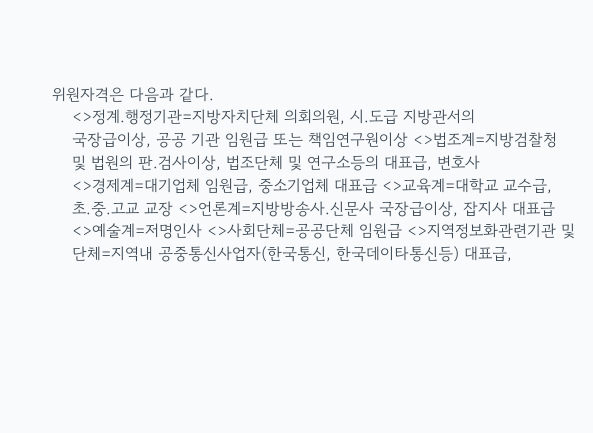위원자격은 다음과 같다.
    <>정계.행정기관=지방자치단체 의회의원, 시.도급 지방관서의
    국장급이상, 공공 기관 임원급 또는 책임연구원이상 <>법조계=지방검찰청
    및 법원의 판.검사이상, 법조단체 및 연구소등의 대표급, 변호사
    <>경제계=대기업체 임원급, 중소기업체 대표급 <>교육계=대학교 교수급,
    초.중.고교 교장 <>언론계=지방방송사.신문사 국장급이상, 잡지사 대표급
    <>예술계=저명인사 <>사회단체=공공단체 임원급 <>지역정보화관련기관 및
    단체=지역내 공중통신사업자(한국통신, 한국데이타통신등) 대표급,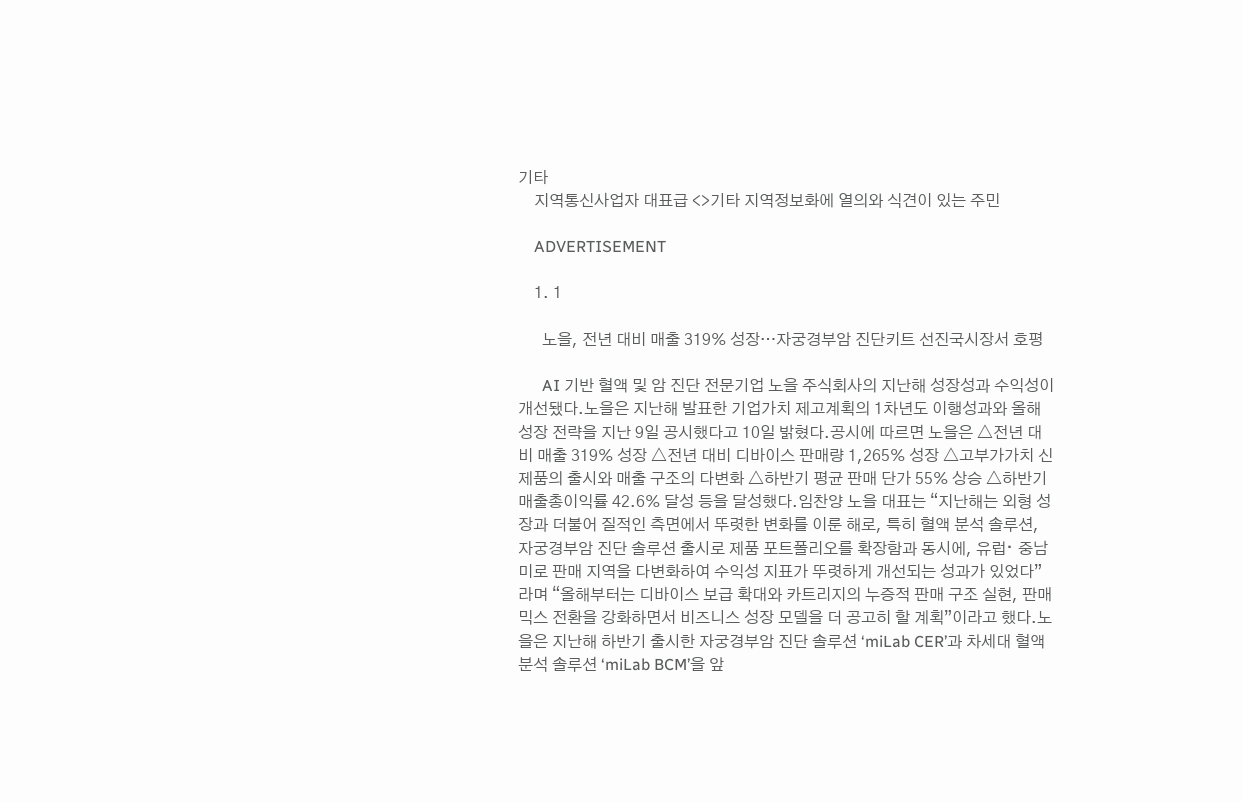기타
    지역통신사업자 대표급 <>기타 지역정보화에 열의와 식견이 있는 주민

    ADVERTISEMENT

    1. 1

      노을, 전년 대비 매출 319% 성장…자궁경부암 진단키트 선진국시장서 호평

      AI 기반 혈액 및 암 진단 전문기업 노을 주식회사의 지난해 성장성과 수익성이 개선됐다.노을은 지난해 발표한 기업가치 제고계획의 1차년도 이행성과와 올해 성장 전략을 지난 9일 공시했다고 10일 밝혔다.공시에 따르면 노을은 △전년 대비 매출 319% 성장 △전년 대비 디바이스 판매량 1,265% 성장 △고부가가치 신제품의 출시와 매출 구조의 다변화 △하반기 평균 판매 단가 55% 상승 △하반기 매출총이익률 42.6% 달성 등을 달성했다.임찬양 노을 대표는 “지난해는 외형 성장과 더불어 질적인 측면에서 뚜렷한 변화를 이룬 해로, 특히 혈액 분석 솔루션, 자궁경부암 진단 솔루션 출시로 제품 포트폴리오를 확장함과 동시에, 유럽⠂중남미로 판매 지역을 다변화하여 수익성 지표가 뚜렷하게 개선되는 성과가 있었다”라며 “올해부터는 디바이스 보급 확대와 카트리지의 누증적 판매 구조 실현, 판매 믹스 전환을 강화하면서 비즈니스 성장 모델을 더 공고히 할 계획”이라고 했다.노을은 지난해 하반기 출시한 자궁경부암 진단 솔루션 ‘miLab CER’과 차세대 혈액분석 솔루션 ‘miLab BCM’을 앞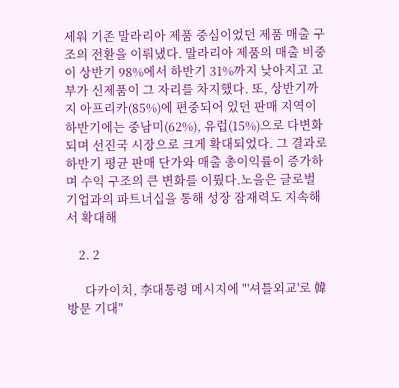세워 기존 말라리아 제품 중심이었던 제품 매출 구조의 전환을 이뤄냈다. 말라리아 제품의 매출 비중이 상반기 98%에서 하반기 31%까지 낮아지고 고부가 신제품이 그 자리를 차지했다. 또, 상반기까지 아프리카(85%)에 편중되어 있던 판매 지역이 하반기에는 중남미(62%), 유럽(15%)으로 다변화되며 선진국 시장으로 크게 확대되었다. 그 결과로 하반기 평균 판매 단가와 매출 총이익률이 증가하며 수익 구조의 큰 변화를 이뤘다.노을은 글로벌 기업과의 파트너십을 통해 성장 잠재력도 지속해서 확대해

    2. 2

      다카이치, 李대통령 메시지에 "'셔틀외교'로 韓방문 기대"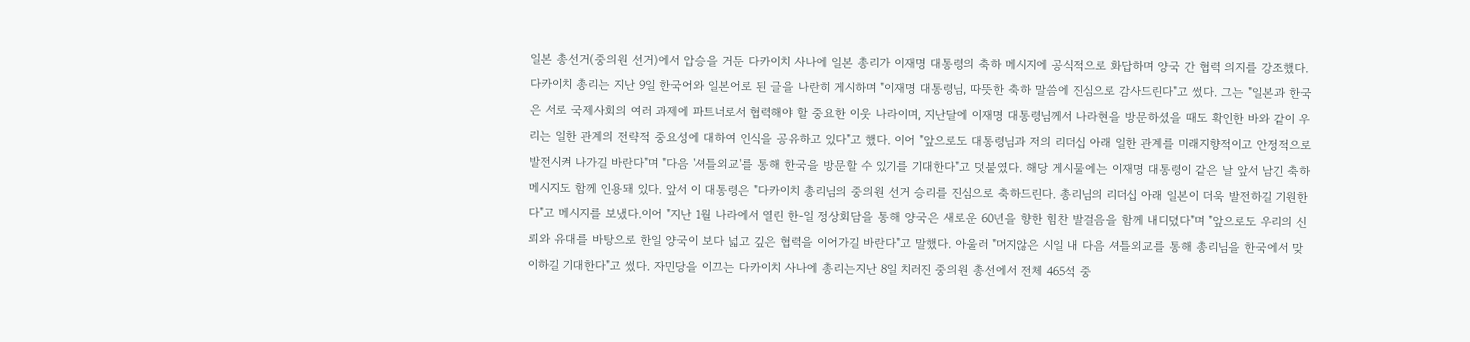일본 총선거(중의원 선거)에서 압승을 거둔 다카이치 사나에 일본 총리가 이재명 대통령의 축하 메시지에 공식적으로 화답하며 양국 간 협력 의지를 강조했다.다카이치 총리는 지난 9일 한국어와 일본어로 된 글을 나란히 게시하며 "이재명 대통령님, 따뜻한 축하 말씀에 진심으로 감사드린다"고 썼다. 그는 "일본과 한국은 서로 국제사회의 여러 과제에 파트너로서 협력해야 할 중요한 이웃 나라이며, 지난달에 이재명 대통령님께서 나라현을 방문하셨을 때도 확인한 바와 같이 우리는 일한 관계의 전략적 중요성에 대하여 인식을 공유하고 있다"고 했다. 이어 "앞으로도 대통령님과 저의 리더십 아래 일한 관계를 미래지향적이고 안정적으로 발전시켜 나가길 바란다"며 "다음 '셔틀외교'를 통해 한국을 방문할 수 있기를 기대한다"고 덧붙였다. 해당 게시물에는 이재명 대통령이 같은 날 앞서 남긴 축하 메시지도 함께 인용돼 있다. 앞서 이 대통령은 "다카이치 총리님의 중의원 선거 승리를 진심으로 축하드린다. 총리님의 리더십 아래 일본이 더욱 발전하길 기원한다"고 메시지를 보냈다.이어 "지난 1월 나라에서 열린 한-일 정상회담을 통해 양국은 새로운 60년을 향한 힘찬 발걸음을 함께 내디뎠다"며 "앞으로도 우리의 신뢰와 유대를 바탕으로 한일 양국이 보다 넓고 깊은 협력을 이어가길 바란다"고 말했다. 아울러 "머지않은 시일 내 다음 셔틀외교를 통해 총리님을 한국에서 맞이하길 기대한다"고 썼다. 자민당을 이끄는 다카이치 사나에 총리는지난 8일 치러진 중의원 총선에서 전체 465석 중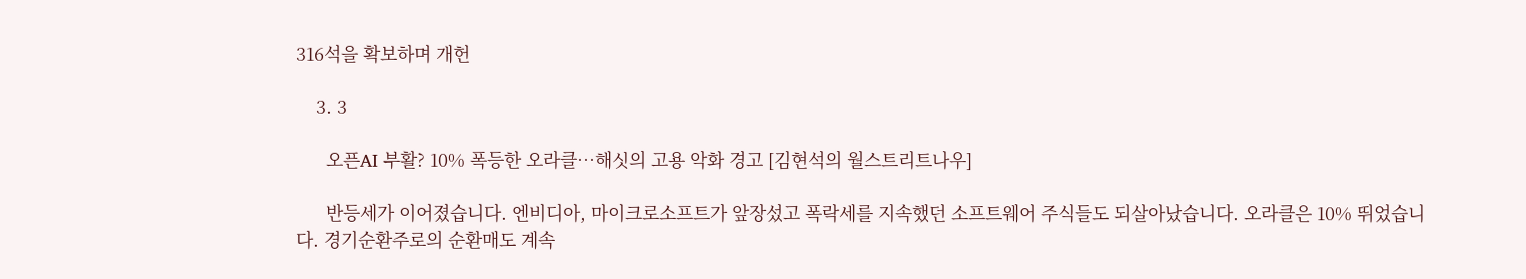316석을 확보하며 개헌

    3. 3

      오픈AI 부활? 10% 폭등한 오라클…해싯의 고용 악화 경고 [김현석의 월스트리트나우]

      반등세가 이어졌습니다. 엔비디아, 마이크로소프트가 앞장섰고 폭락세를 지속했던 소프트웨어 주식들도 되살아났습니다. 오라클은 10% 뛰었습니다. 경기순환주로의 순환매도 계속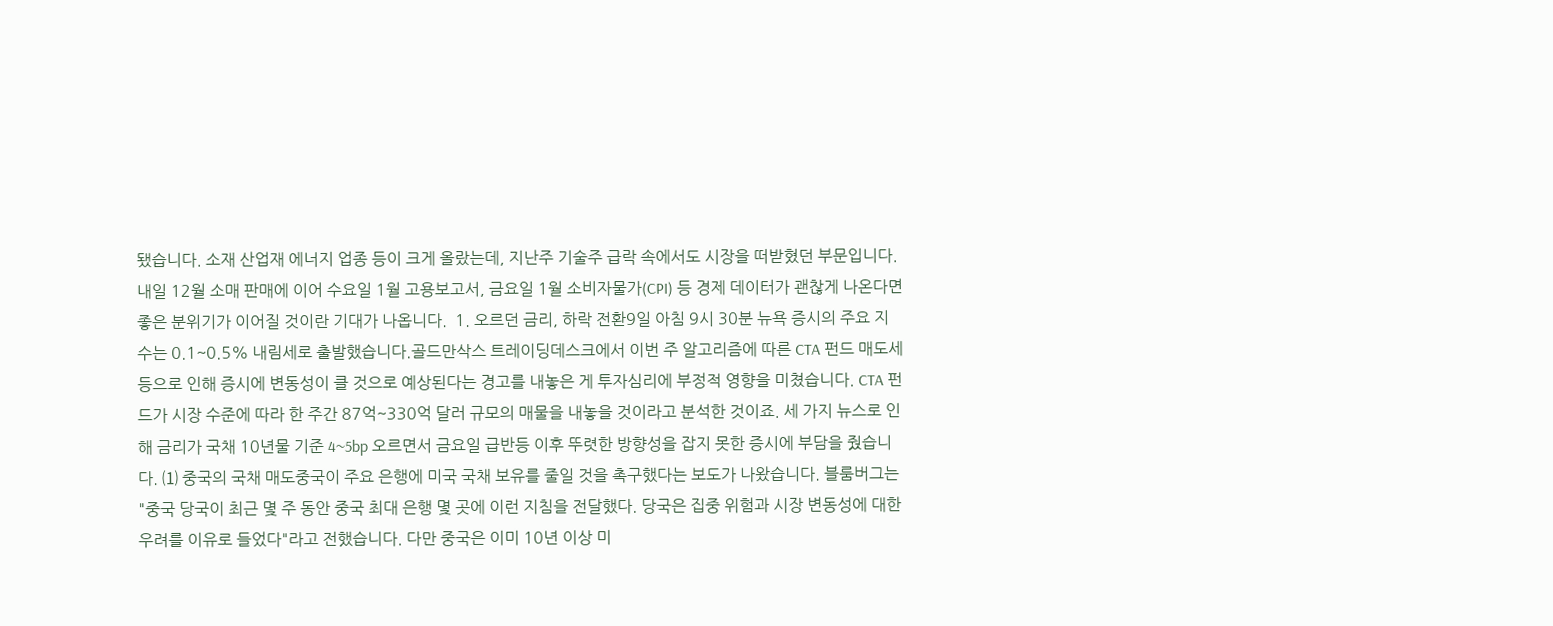됐습니다. 소재 산업재 에너지 업종 등이 크게 올랐는데, 지난주 기술주 급락 속에서도 시장을 떠받혔던 부문입니다.  내일 12월 소매 판매에 이어 수요일 1월 고용보고서, 금요일 1월 소비자물가(CPI) 등 경제 데이터가 괜찮게 나온다면 좋은 분위기가 이어질 것이란 기대가 나옵니다.  1. 오르던 금리, 하락 전환9일 아침 9시 30분 뉴욕 증시의 주요 지수는 0.1~0.5% 내림세로 출발했습니다.골드만삭스 트레이딩데스크에서 이번 주 알고리즘에 따른 CTA 펀드 매도세 등으로 인해 증시에 변동성이 클 것으로 예상된다는 경고를 내놓은 게 투자심리에 부정적 영향을 미쳤습니다. CTA 펀드가 시장 수준에 따라 한 주간 87억~330억 달러 규모의 매물을 내놓을 것이라고 분석한 것이죠. 세 가지 뉴스로 인해 금리가 국채 10년물 기준 4~5bp 오르면서 금요일 급반등 이후 뚜렷한 방향성을 잡지 못한 증시에 부담을 줬습니다. ⑴ 중국의 국채 매도중국이 주요 은행에 미국 국채 보유를 줄일 것을 촉구했다는 보도가 나왔습니다. 블룸버그는 "중국 당국이 최근 몇 주 동안 중국 최대 은행 몇 곳에 이런 지침을 전달했다. 당국은 집중 위험과 시장 변동성에 대한 우려를 이유로 들었다"라고 전했습니다. 다만 중국은 이미 10년 이상 미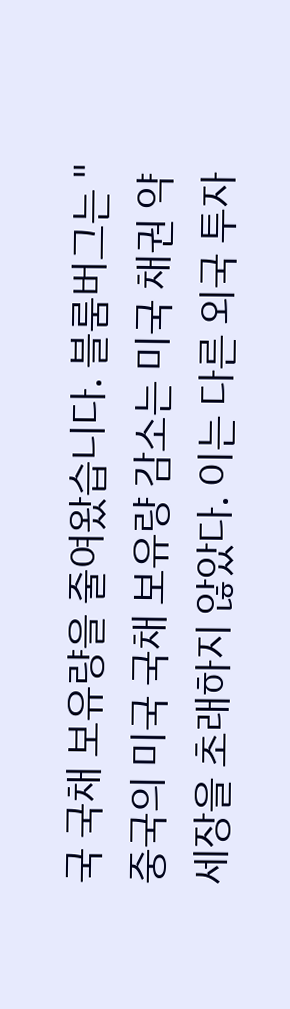국 국채 보유량을 줄여왔습니다. 블룸버그는 "중국의 미국 국채 보유량 감소는 미국 채권 약세장을 초래하지 않았다. 이는 다른 외국 투자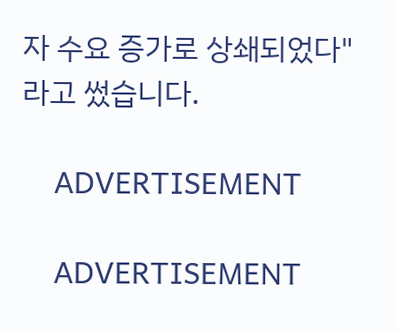자 수요 증가로 상쇄되었다"라고 썼습니다.

    ADVERTISEMENT

    ADVERTISEMENT